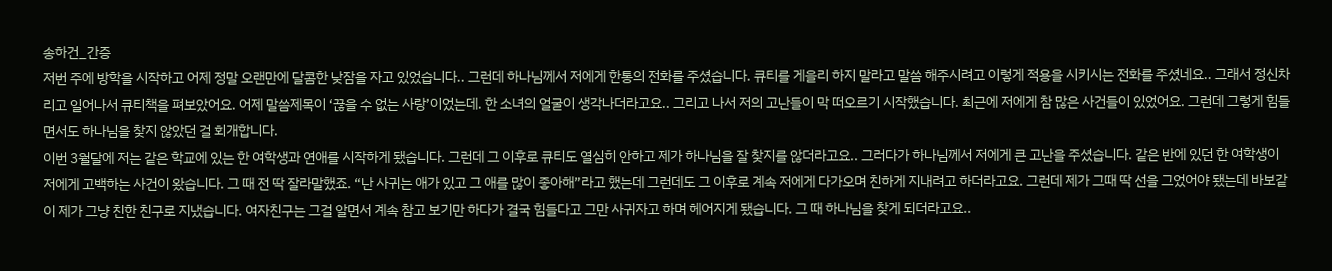송하건_간증
저번 주에 방학을 시작하고 어제 정말 오랜만에 달콤한 낮잠을 자고 있었습니다.. 그런데 하나님께서 저에게 한통의 전화를 주셨습니다. 큐티를 게을리 하지 말라고 말씀 해주시려고 이렇게 적용을 시키시는 전화를 주셨네요.. 그래서 정신차리고 일어나서 큐티책을 펴보았어요. 어제 말씀제목이 ‘끊을 수 없는 사랑’이었는데. 한 소녀의 얼굴이 생각나더라고요.. 그리고 나서 저의 고난들이 막 떠오르기 시작했습니다. 최근에 저에게 참 많은 사건들이 있었어요. 그런데 그렇게 힘들면서도 하나님을 찾지 않았던 걸 회개합니다.
이번 3월달에 저는 같은 학교에 있는 한 여학생과 연애를 시작하게 됐습니다. 그런데 그 이후로 큐티도 열심히 안하고 제가 하나님을 잘 찾지를 않더라고요.. 그러다가 하나님께서 저에게 큰 고난을 주셨습니다. 같은 반에 있던 한 여학생이 저에게 고백하는 사건이 왔습니다. 그 때 전 딱 잘라말했죠. “난 사귀는 애가 있고 그 애를 많이 좋아해”라고 했는데 그런데도 그 이후로 계속 저에게 다가오며 친하게 지내려고 하더라고요. 그런데 제가 그때 딱 선을 그었어야 됐는데 바보같이 제가 그냥 친한 친구로 지냈습니다. 여자친구는 그걸 알면서 계속 참고 보기만 하다가 결국 힘들다고 그만 사귀자고 하며 헤어지게 됐습니다. 그 때 하나님을 찾게 되더라고요..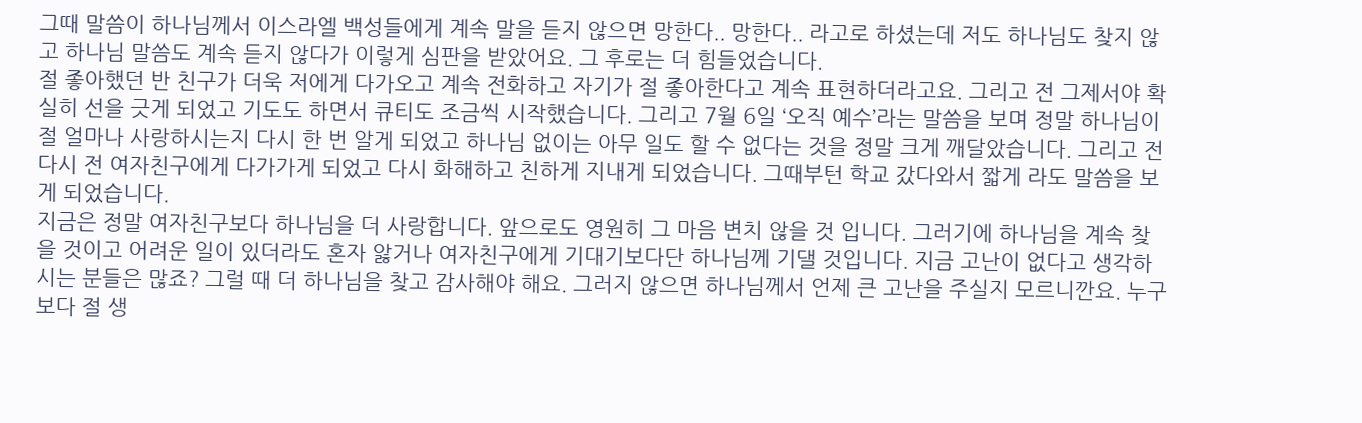그때 말씀이 하나님께서 이스라엘 백성들에게 계속 말을 듣지 않으면 망한다.. 망한다.. 라고로 하셨는데 저도 하나님도 찾지 않고 하나님 말씀도 계속 듣지 않다가 이렇게 심판을 받았어요. 그 후로는 더 힘들었습니다.
절 좋아했던 반 친구가 더욱 저에게 다가오고 계속 전화하고 자기가 절 좋아한다고 계속 표현하더라고요. 그리고 전 그제서야 확실히 선을 긋게 되었고 기도도 하면서 큐티도 조금씩 시작했습니다. 그리고 7월 6일 ‘오직 예수’라는 말씀을 보며 정말 하나님이 절 얼마나 사랑하시는지 다시 한 번 알게 되었고 하나님 없이는 아무 일도 할 수 없다는 것을 정말 크게 깨달았습니다. 그리고 전 다시 전 여자친구에게 다가가게 되었고 다시 화해하고 친하게 지내게 되었습니다. 그때부턴 학교 갔다와서 짧게 라도 말씀을 보게 되었습니다.
지금은 정말 여자친구보다 하나님을 더 사랑합니다. 앞으로도 영원히 그 마음 변치 않을 것 입니다. 그러기에 하나님을 계속 찾을 것이고 어려운 일이 있더라도 혼자 앓거나 여자친구에게 기대기보다단 하나님께 기댈 것입니다. 지금 고난이 없다고 생각하시는 분들은 많죠? 그럴 때 더 하나님을 찾고 감사해야 해요. 그러지 않으면 하나님께서 언제 큰 고난을 주실지 모르니깐요. 누구보다 절 생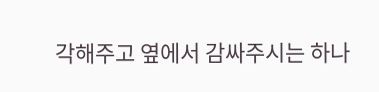각해주고 옆에서 감싸주시는 하나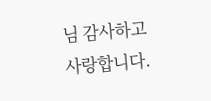님 감사하고 사랑합니다.